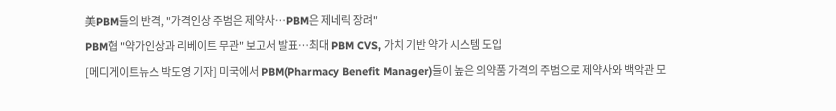美PBM들의 반격, "가격인상 주범은 제약사…PBM은 제네릭 장려"
PBM협 "약가인상과 리베이트 무관" 보고서 발표…최대 PBM CVS, 가치 기반 약가 시스템 도입
[메디게이트뉴스 박도영 기자] 미국에서 PBM(Pharmacy Benefit Manager)들이 높은 의약품 가격의 주범으로 제약사와 백악관 모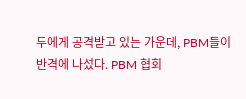두에게 공격받고 있는 가운데, PBM들이 반격에 나섰다. PBM 협회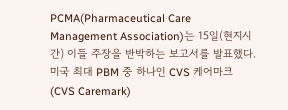PCMA(Pharmaceutical Care Management Association)는 15일(현지시간) 이들 주장을 반박하는 보고서를 발표했다. 미국 최대 PBM 중 하나인 CVS 케어마크(CVS Caremark)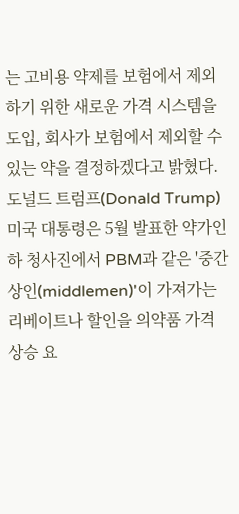는 고비용 약제를 보험에서 제외하기 위한 새로운 가격 시스템을 도입, 회사가 보험에서 제외할 수 있는 약을 결정하겠다고 밝혔다. 도널드 트럼프(Donald Trump) 미국 대통령은 5월 발표한 약가인하 청사진에서 PBM과 같은 '중간상인(middlemen)'이 가져가는 리베이트나 할인을 의약품 가격 상승 요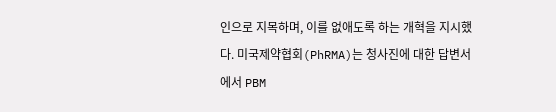인으로 지목하며, 이를 없애도록 하는 개혁을 지시했다. 미국제약협회(PhRMA)는 청사진에 대한 답변서에서 PBM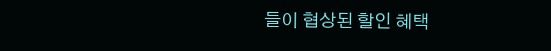들이 협상된 할인 혜택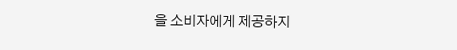을 소비자에게 제공하지